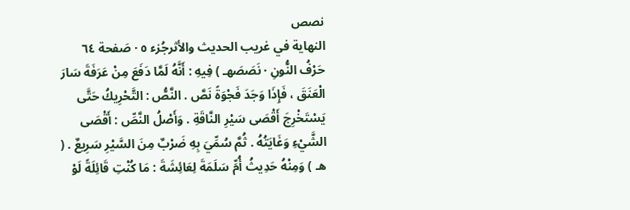نصص
النهاية في غريب الحديث والأثرجُزء ٥ · صَفحة ٦٤ حَرْفُ النُّونِ · نَصَصَهـ ) فِيهِ : أَنَّهُ لَمَّا دَفَعَ مِنْ عَرَفَةَ سَارَ الْعَنَقَ ، فَإِذَا وَجَدَ فَجْوَةً نَصَّ . النَّصُّ : التَّحْرِيكُ حَتَّى يَسْتَخْرِجَ أَقْصَى سَيْرِ النَّاقَةِ . وَأَصْلُ النَّصِّ : أَقْصَى الشَّيْءِ وَغَايَتُهُ . ثُمَّ سُمِّيَ بِهِ ضَرْبٌ مِنَ السَّيْرِ سَرِيعٌ . ( هـ ) وَمِنْهُ حَدِيثُ أُمِّ سَلَمَةَ لِعَائِشَةَ : مَا كُنْتِ قَائِلَةً لَوْ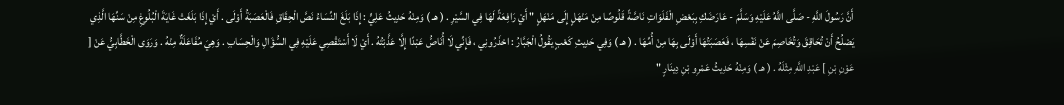أَنَّ رَسُولَ اللَّهِ - صَلَّى اللَّهُ عَلَيْهِ وَسَلَّمَ - عَارَضَكِ بِبَعْضِ الْفَلَوَاتِ نَاصَّةً قَلُوصًا مِنْ مَنْهَلٍ إِلَى مَنْهَلٍ " أَيْ رَافِعَةً لَهَا فِي السَّيْرِ . ( هـ ) وَمِنْهُ حَدِيثُ عَلِيٍّ : إِذَا بَلَغَ النِّسَاءُ نَصَّ الْحِقَاقِ فَالْعَصَبَةُ أَوْلَى . أَيْ إِذَا بَلَغَتْ غَايَةَ الْبُلُوغِ مِنْ سَنِّهَا الَّذِي يَصْلُحُ أَنْ تُحَاقِقَ وَتُخَاصِمَ عَنْ نَفْسِهَا ، فَعَصَبَتُهَا أَوْلَى بِهَا مِنْ أُمِّهَا . ( هـ ) وَفِي حَدِيثِ كَعْبٍ يَقُولُ الْجَبَّارُ : احْذَرُونِي ، فَإِنِّي لَا أُنَاصُّ عَبْدًا إِلَّا عَذَّبْتُهُ . أَيْ لَا أَسْتَقْصِي عَلَيْهِ فِي السُّؤَالِ وَالْحِسَابِ . وَهِيَ مُفَاعَلَةٌ مِنْهُ . وَرَوَى الْخَطَّابِيُّ عَنْ [ عَوْنِ بْنِ ] عَبْدِ اللَّهِ مِثْلَهُ . ( هـ ) وَمِنْهُ حَدِيثُ عَمْرِو بْنِ دِينَارٍ "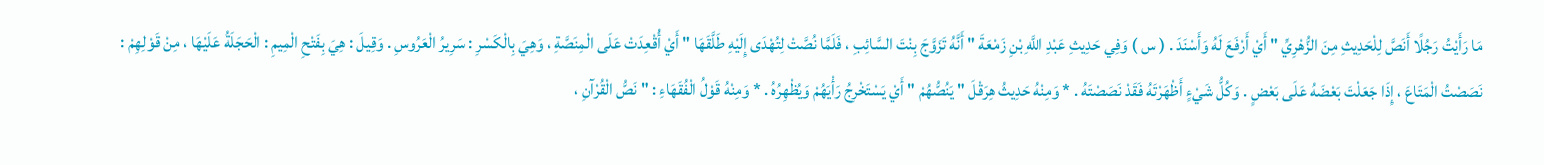مَا رَأَيْتُ رَجُلًا أَنَصَّ لِلْحَدِيثِ مِنَ الزُّهْرِيِّ " أَيْ أَرْفَعَ لَهُ وَأَسْنَدَ . ( س ) وَفِي حَدِيثِ عَبْدِ اللَّهِ بْنِ زَمْعَةَ " أَنَّهُ تَزَوَّجَ بِنْتَ السَّائِبِ ، فَلَمَّا نُصَّتْ لِتُهْدَى إِلَيْهِ طَلَّقَهَا " أَيْ أُقْعِدَتْ عَلَى الْمِنَصَّةِ ، وَهِيَ بِالْكَسْرِ : سَرِيرُ الْعَرُوسِ . وَقِيلَ : هِيَ بِفَتْحِ الْمِيمِ : الْحَجَلَةُ عَلَيْهَا ، مِنْ قَوْلِهِمْ : نَصَصْتُ الْمَتَاعَ ، إِذَا جَعَلْتَ بَعْضَهُ عَلَى بَعْضٍ . وَكُلُّ شَيْءٍ أَظْهَرْتَهُ فَقَدْ نَصَصْتَهُ . * وَمِنْهُ حَدِيثُ هِرَقْلَ " يَنُصُّهُمْ " أَيْ يَسْتَخْرِجُ رَأْيَهُمْ وَيُظْهِرُهُ . * وَمِنْهُ قَوْلُ الْفُقَهَاءِ : " نَصُّ الْقُرْآنِ ،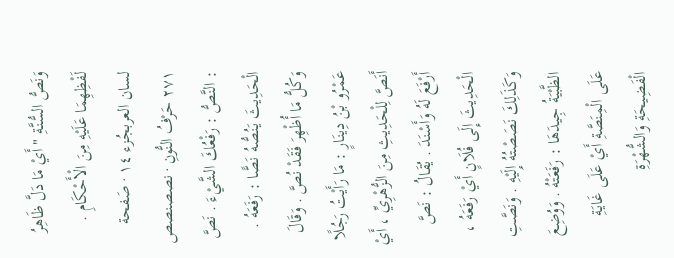وَنَصُّ السُّنَّةِ " أَيْ مَا دَلَّ ظَاهِرُ لَفْظِهِمَا عَلَيْهِ مِنَ الْأَحْكَامِ .
لسان العربجُزء ١٤ · صَفحة ٢٧١ حَرْفُ النُّونِ · نصصنصص : النَّصُّ : رَفْعُكَ الشَّيْءَ . نَصَّ الْحَدِيثَ يَنُصُّهُ نَصًّا : رَفَعَهُ . وَكُلُّ مَا أُظْهِرَ فَقَدْ نُصَّ . وَقَالَ عَمْرُو بْنُ دِينَارٍ : مَا رَأَيْتُ رَجُلًا أَنَصَّ لِلْحَدِيثِ مِنَ الزُّهْرِيِّ ، أَيْ أَرْفَعَ لَهُ وَأَسْنَدَ . يُقَالُ : نَصَّ الْحَدِيثَ إِلَى فُلَانٍ أَيْ رَفَعَهُ ، وَكَذَلِكَ نَصَصْتُهُ إِلَيْهِ . وَنَصَّتِ الظَّبْيَةُ جِيدَهَا : رَفَعَتْهُ . وَوُضِعَ عَلَى الْمِنَصَّةِ أَيْ عَلَى غَايَةِ الْفَضِيحَةِ وَالشُّهْرَةِ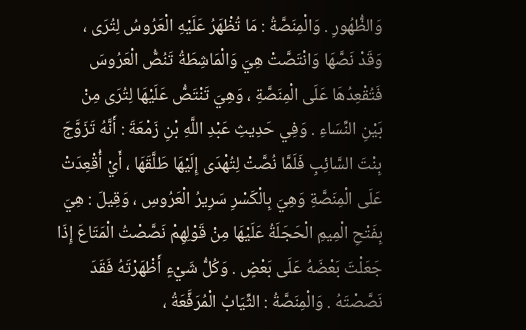وَالظُّهُورِ . وَالْمِنَصَّةُ : مَا تُظْهَرُ عَلَيْهِ الْعَرُوسُ لِتُرَى ، وَقَدْ نَصَّهَا وَانْتَصَّتْ هِيَ وَالْمَاشِطَةُ تَنُصُّ الْعَرُوسَ فَتُقْعِدُهَا عَلَى الْمِنَصَّةِ ، وَهِيَ تَنْتَصُّ عَلَيْهَا لِتُرَى مِنْ بَيْنِ النِّسَاءِ . وَفِي حَدِيثِ عَبْدِ اللَّهِ بْنِ زَمْعَةَ : أَنَّهُ تَزَوَّجَ بِنْتَ السَّائِبِ فَلَمَّا نُصَّتْ لِتُهْدَى إِلَيْهَا طَلَّقَهَا ، أَيْ أُقْعِدَتْ عَلَى الْمِنَصَّةِ وَهِيَ بِالْكَسْرِ سَرِيرُ الْعَرُوسِ ، وَقِيلَ : هِيَ بِفَتْحِ الْمِيمِ الْحَجَلَةُ عَلَيْهَا مِنْ قَوْلِهِمْ نَصَّصْتُ الْمَتَاعَ إِذَا جَعَلْتَ بَعْضَهُ عَلَى بَعْضٍ . وَكُلُّ شَيْءٍ أَظْهَرْتَهُ فَقَدَ نَصَّصْتَهُ . وَالْمِنَصَّةُ : الثِّيَابُ الْمُرَفَّعَةُ ،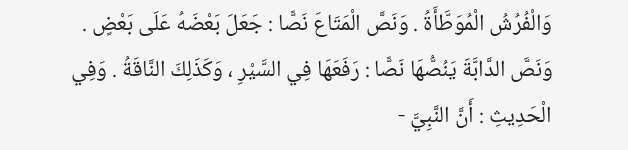وَالْفُرُشُ الْمُوَطَّأَةُ . وَنَصَّ الْمَتَاعَ نَصًّا : جَعَلَ بَعْضَهُ عَلَى بَعْضٍ . وَنَصَّ الدَّابَّةَ يَنُصُّهَا نَصًّا : رَفَعَهَا فِي السَّيْرِ ، وَكَذَلِكَ النَّاقَةُ . وَفِي الْحَدِيثِ : أَنَّ النَّبِيَّ -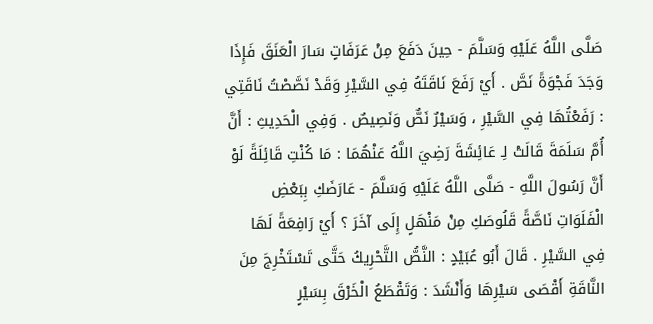صَلَّى اللَّهُ عَلَيْهِ وَسَلَّمَ - حِينَ دَفَعَ مِنْ عَرَفَاتٍ سَارَ الْعَنَقَ فَإِذَا وَجَدَ فَجْوَةً نَصَّ . أَيْ رَفَعَ نَاقَتَهُ فِي السَّيْرِ وَقَدْ نَصَّصْتُ نَاقَتِي : رَفَعْتُهَا فِي السَّيْرِ ، وَسَيْرٌ نَصٌّ وَنَصِيصٌ . وَفِي الْحَدِيثِ : أَنَّ أُمَّ سَلَمَةَ قَالَتْ لِـ عَائِشَةَ رَضِيَ اللَّهُ عَنْهُمَا : مَا كُنْتِ قَائِلَةً لَوْ أَنَّ رَسُولَ اللَّهِ - صَلَّى اللَّهُ عَلَيْهِ وَسَلَّمَ - عَارَضَكِ بِبَعْضِ الْفَلَوَاتِ نَاصَّةً قَلُوصَكِ مِنْ مَنْهَلٍ إِلَى آخَرَ ؟ أَيْ رَافِعَةً لَهَا فِي السَّيْرِ . قَالَ أَبُو عُبَيْدٍ : النَّصُّ التَّحْرِيكُ حَتَّى تَسْتَخْرِجَ مِنَ النَّاقَةِ أَقْصَى سَيْرِهَا وَأَنْشَدَ : وَتَقْطَعُ الْخَرْقَ بِسَيْرٍ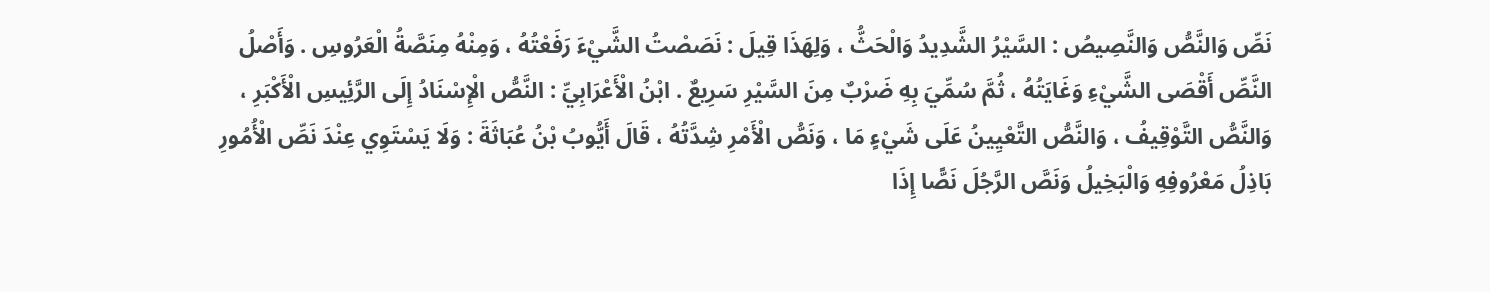نَصِّ وَالنَّصُّ وَالنَّصِيصُ : السَّيْرُ الشَّدِيدُ وَالْحَثُّ ، وَلِهَذَا قِيلَ : نَصَصْتُ الشَّيْءَ رَفَعْتُهُ ، وَمِنْهُ مِنَصَّةُ الْعَرُوسِ . وَأَصْلُ النَّصِّ أَقْصَى الشَّيْءِ وَغَايَتُهُ ، ثُمَّ سُمِّيَ بِهِ ضَرْبٌ مِنَ السَّيْرِ سَرِيعٌ . ابْنُ الْأَعْرَابِيِّ : النَّصُّ الْإِسْنَادُ إِلَى الرَّئِيسِ الْأَكْبَرِ ، وَالنَّصُّ التَّوْقِيفُ ، وَالنَّصُّ التَّعْيِينُ عَلَى شَيْءٍ مَا ، وَنَصُّ الْأَمْرِ شِدَّتُهُ ، قَالَ أَيُّوبُ بْنُ عُبَاثَةَ : وَلَا يَسْتَوِي عِنْدَ نَصِّ الْأُمُورِ بَاذِلُ مَعْرُوفِهِ وَالْبَخِيلُ وَنَصَّ الرَّجُلَ نَصًّا إِذَا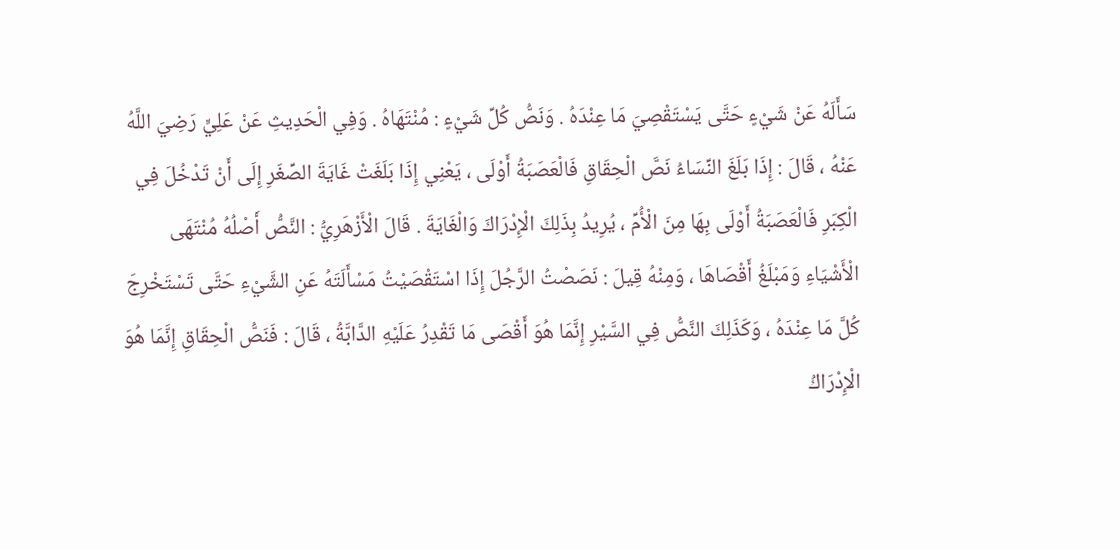سَأَلَهُ عَنْ شَيْءٍ حَتَّى يَسْتَقْصِيَ مَا عِنْدَهُ . وَنَصُّ كُلِّ شَيْءٍ : مُنْتَهَاهُ . وَفِي الْحَدِيثِ عَنْ عَلِيٍّ رَضِيَ اللَّهُ عَنْهُ ، قَالَ : إِذَا بَلَغَ النِّسَاءُ نَصَّ الْحِقَاقِ فَالْعَصَبَةُ أَوْلَى ، يَعْنِي إِذَا بَلَغَتْ غَايَةَ الصِّغَرِ إِلَى أَنْ تَدْخُلَ فِي الْكِبَرِ فَالْعَصَبَةُ أَوْلَى بِهَا مِنَ الْأُمِّ ، يُرِيدُ بِذَلِكَ الْإِدْرَاكَ وَالْغَايَةَ . قَالَ الْأَزْهَرِيُّ : النَّصُّ أَصْلُهُ مُنْتَهَى الْأَشْيَاءِ وَمَبْلَغُ أَقْصَاهَا ، وَمِنْهُ قِيلَ : نَصَصْتُ الرَّجُلَ إِذَا اسْتَقْصَيْتُ مَسْأَلَتَهُ عَنِ الشَّيْءِ حَتَّى تَسْتَخْرِجَ كُلَّ مَا عِنْدَهُ ، وَكَذَلِكَ النَّصُّ فِي السَّيْرِ إِنَّمَا هُوَ أَقْصَى مَا تَقْدِرُ عَلَيْهِ الدَّابَّةُ ، قَالَ : فَنَصُّ الْحِقَاقِ إِنَّمَا هُوَ الْإِدْرَاكُ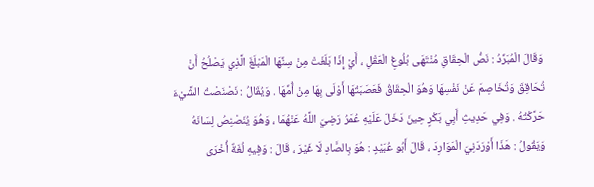وَقَالَ الْمُبَرِّدُ : نَصُّ الْحِقَاقِ مُنْتَهَى بُلُوغِ الْعَقْلِ ، أَيْ إِذَا بَلَغَتْ مِنْ سِنِّهَا الْمَبْلَغَ الَّذِي يَصْلُحُ أَنْ تُحَاقِقَ وَتُخَاصِمَ عَنْ نَفْسِهَا وَهُوَ الْحِقَاقُ فَعَصَبَتُهَا أَوْلَى بِهَا مِنْ أُمِّهَا . وَيُقَالُ : نَصْنَصْتُ الشَّيْءَ حَرَّكْتُهُ . وَفِي حَدِيثِ أَبِي بَكْرٍ حِينَ دَخَلَ عَلَيْهِ عُمَرُ رَضِيَ اللَّهُ عَنْهُمَا ، وَهُوَ يُنَصْنِصُ لِسَانَهُ وَيَقُولُ : هَذَا أَوْرَدَنِيَ الْمَوَارِدَ ، قَالَ أَبُو عُبَيْدٍ : هُوَ بِالصَّادِ لَا غَيْرَ ، قَالَ : وَفِيهِ لُغَةٌ أُخْرَى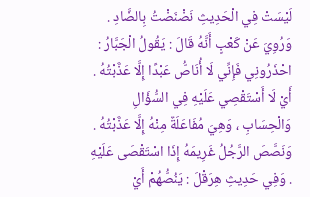لَيْسَتْ فِي الْحَدِيثِ نَضْنَضْتُ بِالضَّادِ . وَرُوِيَ عَنْ كَعْبٍ أَنَّهُ قَالَ : يَقُولُ الْجَبَّارُ : احْذَرُونِي فَإِنِّي لَا أُنَاصُّ عَبْدًا إِلَّا عَذَّبْتُهُ . أَيْ لَا أَسْتَقْصِي عَلَيْهِ فِي السُّؤَالِ وَالْحِسَابِ ، وَهِيَ مُفَاعَلَةٌ مِنْهُ إِلَّا عَذَّبْتُهُ . وَنَصَّصَ الرَّجُلُ غَرِيمَهُ إِذَا اسْتَقْصَى عَلَيْهِ . وَفِي حَدِيثِ هِرَقْلَ : يَنُصُّهُمْ أَيْ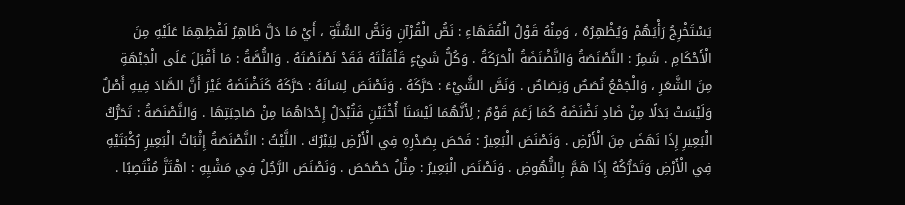يَسْتَخْرِجُ رَأْيَهُمْ وَيُظْهِرُهُ ، وَمِنْهُ قَوْلُ الْفُقَهَاءِ : نَصُّ الْقُرْآنِ وَنَصُّ السُّنَّةِ ، أَيْ مَا دَلَّ ظَاهِرُ لَفْظِهِمَا عَلَيْهِ مِنَ الْأَحْكَامِ . شَمِرٌ : النَّصْنَصَةُ وَالنَّضْنَضَةُ الْحَرَكَةُ . وَكُلُّ شَيْءٍ قَلْقَلْتَهُ فَقَدْ نَصْنَصْتَهُ . وَالنُّصَّةُ : مَا أَقْبَلَ عَلَى الْجَبْهَةِ مِنَ الشَّعَرِ ، وَالْجَمْعُ نُصَصٌ وَنِصَاصٌ . وَنَصَّ الشَّيْءَ : حَرَّكَهُ . وَنَصْنَصَ لِسَانَهُ : حَرَّكَهُ كَنَضْنَضَهُ غَيْرَ أَنَّ الصَّادَ فِيهِ أَصْلٌ وَلَيْسَتْ بَدَلًا مِنْ ضَادِ نَضْنَضَهُ كَمَا زَعَمَ قَوْمٌ ; لِأَنَّهُمَا لَيْسَتَا أُخْتَيْنِ فَتُبْدَلُ إِحْدَاهُمَا مِنْ صَاحِبَتِهَا . وَالنَّصْنَصَةُ : تَحَرُّكُ الْبَعِيرِ إِذَا نَهَضَ مِنَ الْأَرْضِ . وَنَصْنَصَ الْبَعِيرُ : فَحَصَ بِصَدْرِهِ فِي الْأَرْضِ لِيَبْرُكَ . اللَّيْثُ : النَّصْنَصَةُ إِثْبَاتُ الْبَعِيرِ رُكْبَتَيْهِ فِي الْأَرْضِ وَتَحَرُّكُهُ إِذَا هَمَّ بِالنُّهُوضِ . وَنَصْنَصَ الْبَعِيرُ : مِثْلُ حَصْحَصَ . وَنَصْنَصَ الرَّجُلُ فِي مَشْيِهِ : اهْتَزَّ مُنْتَصِبًا .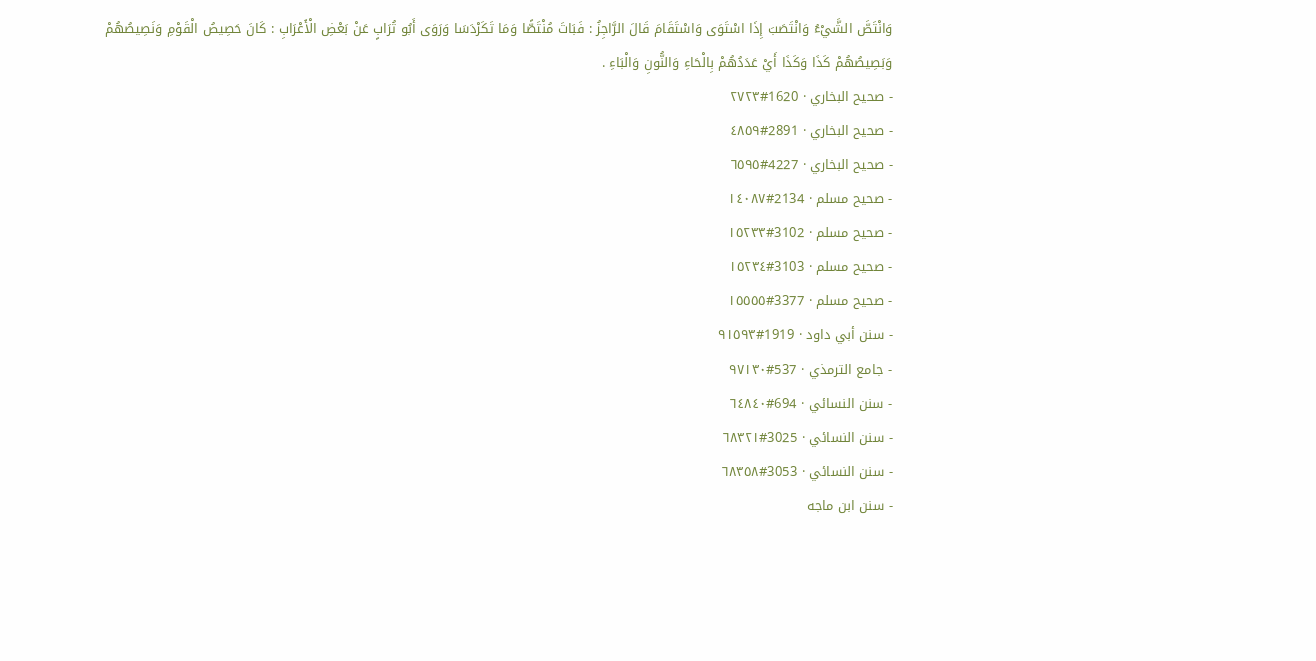وَانْتَصَّ الشَّيْءُ وَانْتَصَبَ إِذَا اسْتَوَى وَاسْتَقَامَ قَالَ الرَّاجِزُ : فَبَاتَ مُنْتَصًّا وَمَا تَكَرْدَسَا وَرَوَى أَبُو تُرَابٍ عَنْ بَعْضِ الْأَعْرَابِ : كَانَ حَصِيصُ الْقَوْمِ وَنَصِيصُهُمْ وَبَصِيصُهُمْ كَذَا وَكَذَا أَيْ عَدَدُهُمْ بِالْحَاءِ وَالنُّونِ وَالْبَاءِ .
- صحيح البخاري · 1620#٢٧٢٣
- صحيح البخاري · 2891#٤٨٥٩
- صحيح البخاري · 4227#٦٥٩٥
- صحيح مسلم · 2134#١٤٠٨٧
- صحيح مسلم · 3102#١٥٢٣٣
- صحيح مسلم · 3103#١٥٢٣٤
- صحيح مسلم · 3377#١٥٥٥٥
- سنن أبي داود · 1919#٩١٥٩٣
- جامع الترمذي · 537#٩٧١٣٠
- سنن النسائي · 694#٦٤٨٤٠
- سنن النسائي · 3025#٦٨٣٢١
- سنن النسائي · 3053#٦٨٣٥٨
- سنن ابن ماجه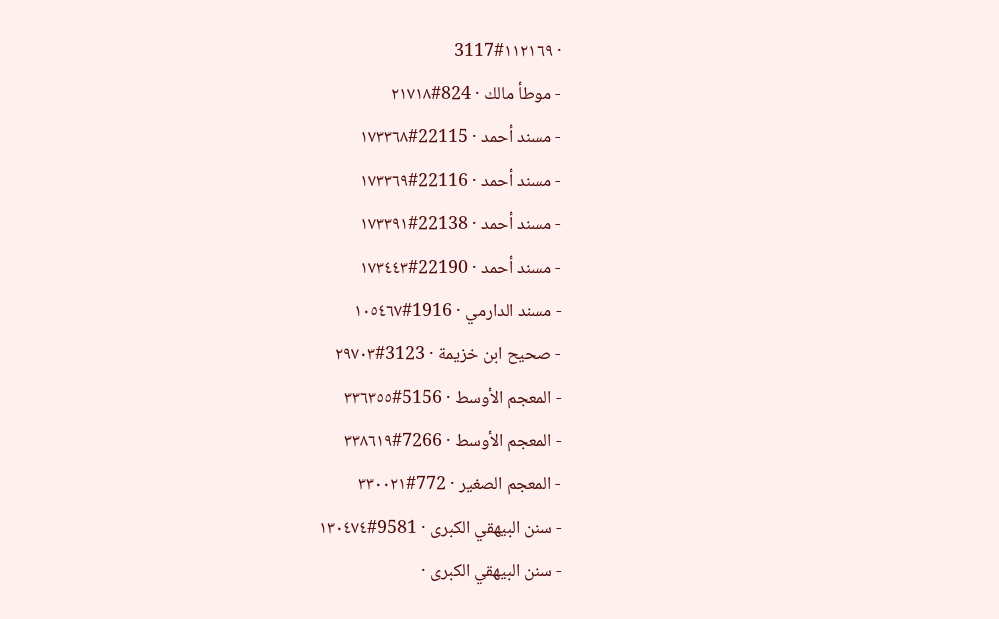· 3117#١١٢١٦٩
- موطأ مالك · 824#٢١٧١٨
- مسند أحمد · 22115#١٧٣٣٦٨
- مسند أحمد · 22116#١٧٣٣٦٩
- مسند أحمد · 22138#١٧٣٣٩١
- مسند أحمد · 22190#١٧٣٤٤٣
- مسند الدارمي · 1916#١٠٥٤٦٧
- صحيح ابن خزيمة · 3123#٢٩٧٠٣
- المعجم الأوسط · 5156#٣٣٦٣٥٥
- المعجم الأوسط · 7266#٣٣٨٦١٩
- المعجم الصغير · 772#٣٣٠٠٢١
- سنن البيهقي الكبرى · 9581#١٣٠٤٧٤
- سنن البيهقي الكبرى ·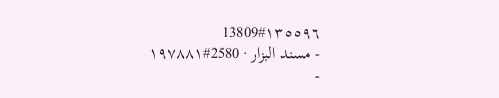13809#١٣٥٥٩٦
- مسند البزار · 2580#١٩٧٨٨١
-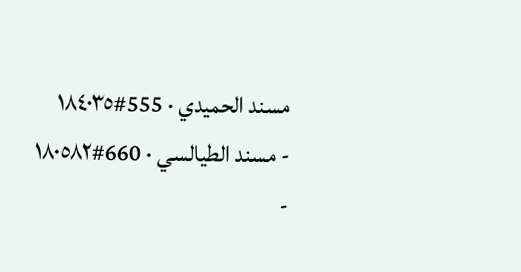مسند الحميدي · 555#١٨٤٠٣٥
- مسند الطيالسي · 660#١٨٠٥٨٢
-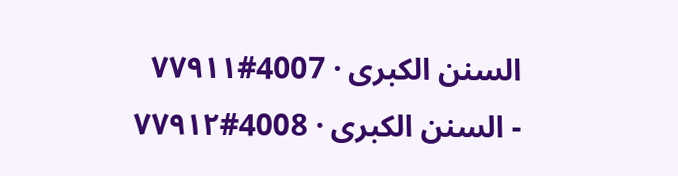السنن الكبرى · 4007#٧٧٩١١
- السنن الكبرى · 4008#٧٧٩١٢